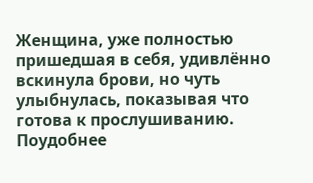Женщина, уже полностью пришедшая в себя, удивлённо вскинула брови, но чуть улыбнулась, показывая что готова к прослушиванию. Поудобнее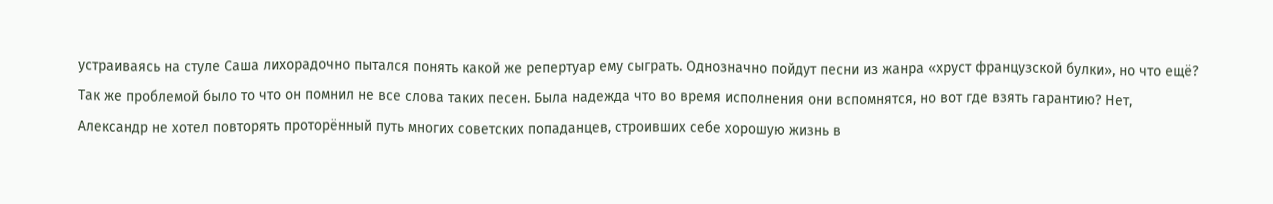устраиваясь на стуле Саша лихорадочно пытался понять какой же репертуар ему сыграть. Однозначно пойдут песни из жанра «хруст французской булки», но что ещё? Так же проблемой было то что он помнил не все слова таких песен. Была надежда что во время исполнения они вспомнятся, но вот где взять гарантию? Нет, Александр не хотел повторять проторённый путь многих советских попаданцев, строивших себе хорошую жизнь в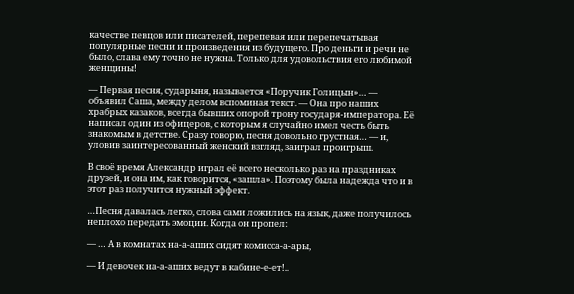качестве певцов или писателей, перепевая или перепечатывая популярные песни и произведения из будущего. Про деньги и речи не было, слава ему точно не нужна. Только для удовольствия его любимой женщины!

— Первая песня, сударыня, называется «Поручик Голицын»… — объявил Саша, между делом вспоминая текст. — Она про наших храбрых казаков, всегда бывших опорой трону государя-императора. Её написал один из офицеров, с которым я случайно имел честь быть знакомым в детстве. Сразу говорю, песня довольно грустная… — и, уловив заинтересованный женский взгляд, заиграл проигрыш.

В своё время Александр играл её всего несколько раз на праздниках друзей, и она им, как говорится, «зашла». Поэтому была надежда что и в этот раз получится нужный эффект.

…Песня давалась легко, слова сами ложились на язык, даже получилось неплохо передать эмоции. Когда он пропел:

— … А в комнатах на-а-аших сидят комисса-а-ары,

— И девочек на-а-аших ведут в кабине-е-ет!..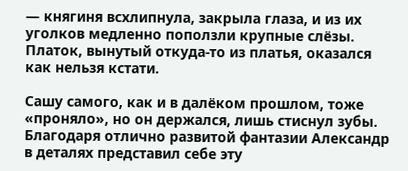— княгиня всхлипнула, закрыла глаза, и из их уголков медленно поползли крупные слёзы. Платок, вынутый откуда-то из платья, оказался как нельзя кстати.

Сашу самого, как и в далёком прошлом, тоже «проняло», но он держался, лишь стиснул зубы. Благодаря отлично развитой фантазии Александр в деталях представил себе эту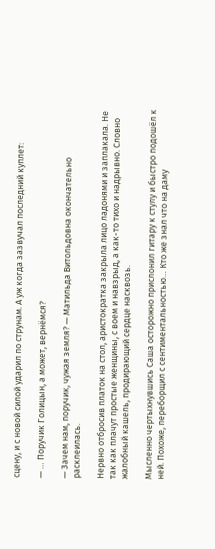сцену, и с новой силой ударил по струнам. А уж когда зазвучал последний куплет:

— … Поручик Голицын, а может, вернёмся?

— Зачем нам, поручик, чужая земля? — Матильда Витольдовна окончательно расклеилась.

Нервно отбросив платок на стол, аристократка закрыла лицо ладонями и заплакала. Не так как плачут простые женщины, с воем и навзрыд, а как-то тихо и надрывно. Словно жалобный кашель, продирающий сердце насквозь.

Мысленно чертыхнувшись Саша осторожно прислонил гитару к стулу и быстро подошёл к ней. Похоже, переборщил с сентиментальностью… Кто же знал что на даму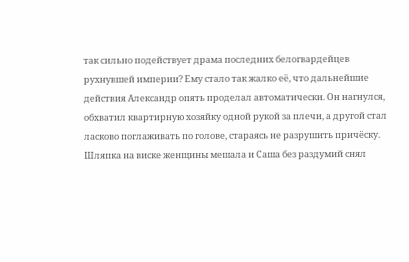так сильно подействует драма последних белогвардейцев рухнувшей империи? Ему стало так жалко её, что дальнейшие действия Александр опять проделал автоматически. Он нагнулся, обхватил квартирную хозяйку одной рукой за плечи, а другой стал ласково поглаживать по голове, стараясь не разрушить причёску. Шляпка на виске женщины мешала и Саша без раздумий снял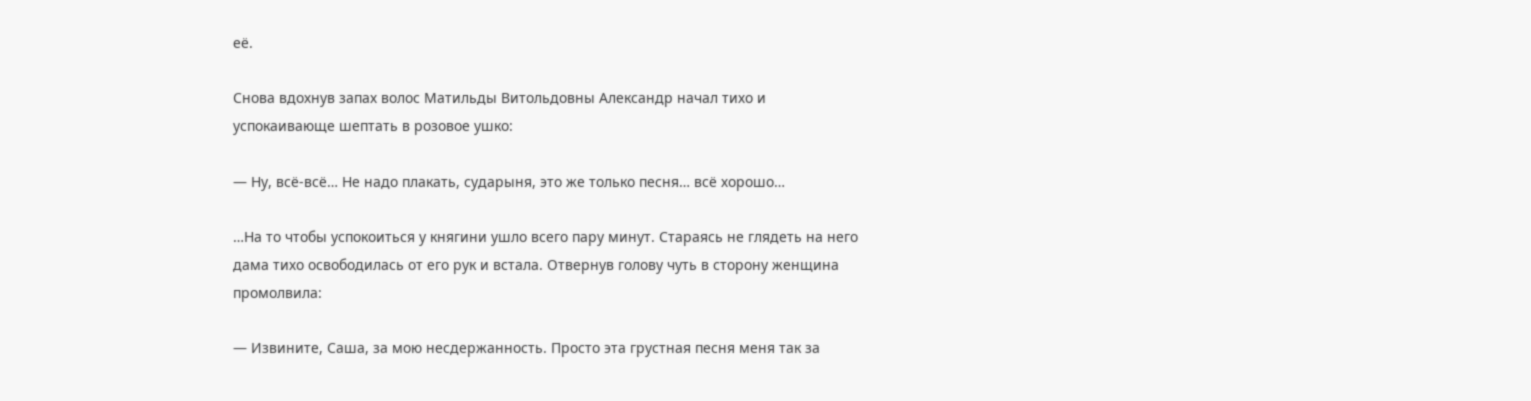её.

Снова вдохнув запах волос Матильды Витольдовны Александр начал тихо и успокаивающе шептать в розовое ушко:

— Ну, всё-всё… Не надо плакать, сударыня, это же только песня… всё хорошо…

…На то чтобы успокоиться у княгини ушло всего пару минут. Стараясь не глядеть на него дама тихо освободилась от его рук и встала. Отвернув голову чуть в сторону женщина промолвила:

— Извините, Саша, за мою несдержанность. Просто эта грустная песня меня так за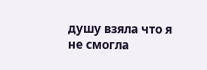душу взяла что я не смогла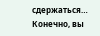сдержаться… Конечно, вы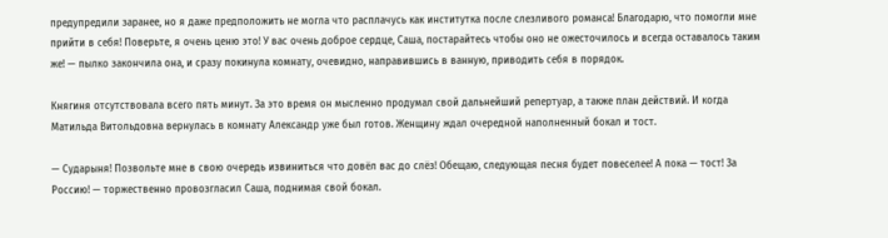предупредили заранее, но я даже предположить не могла что расплачусь как институтка после слезливого романса! Благодарю, что помогли мне прийти в себя! Поверьте, я очень ценю это! У вас очень доброе сердце, Саша, постарайтесь чтобы оно не ожесточилось и всегда оставалось таким же! — пылко закончила она, и сразу покинула комнату, очевидно, направившись в ванную, приводить себя в порядок.

Княгиня отсутствовала всего пять минут. За это время он мысленно продумал свой дальнейший репертуар, а также план действий. И когда Матильда Витольдовна вернулась в комнату Александр уже был готов. Женщину ждал очередной наполненный бокал и тост.

— Сударыня! Позвольте мне в свою очередь извиниться что довёл вас до слёз! Обещаю, следующая песня будет повеселее! А пока — тост! За Россию! — торжественно провозгласил Саша, поднимая свой бокал.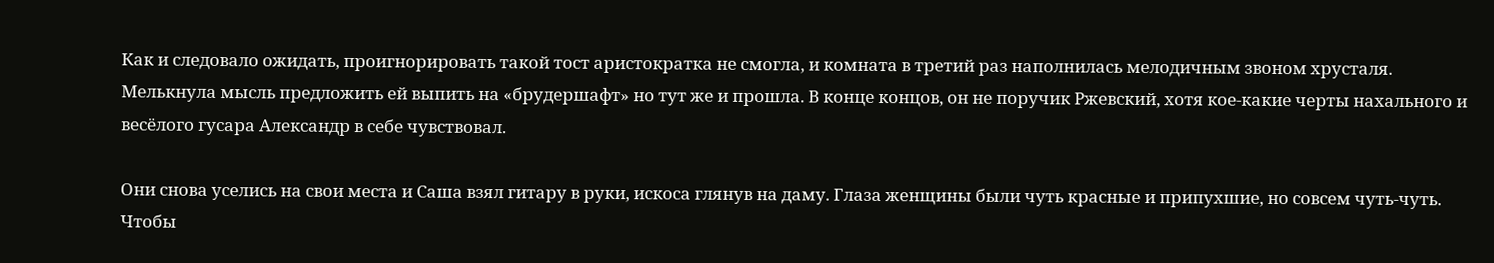Как и следовало ожидать, проигнорировать такой тост аристократка не смогла, и комната в третий раз наполнилась мелодичным звоном хрусталя. Мелькнула мысль предложить ей выпить на «брудершафт» но тут же и прошла. В конце концов, он не поручик Ржевский, хотя кое-какие черты нахального и весёлого гусара Александр в себе чувствовал.

Они снова уселись на свои места и Саша взял гитару в руки, искоса глянув на даму. Глаза женщины были чуть красные и припухшие, но совсем чуть-чуть. Чтобы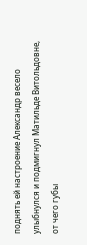поднять ей настроение Александр весело улыбнулся и подмигнул Матильде Витольдовне, от чего губы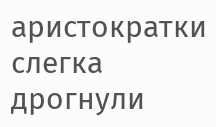аристократки слегка дрогнули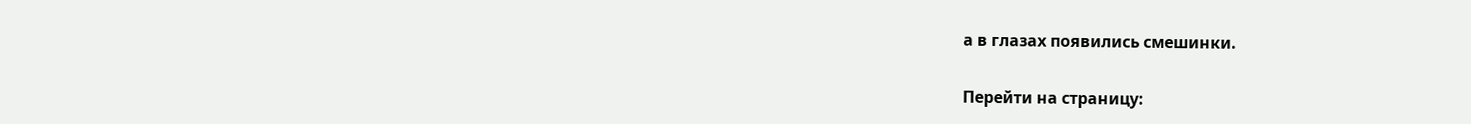а в глазах появились смешинки.

Перейти на страницу: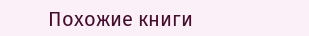Похожие книги